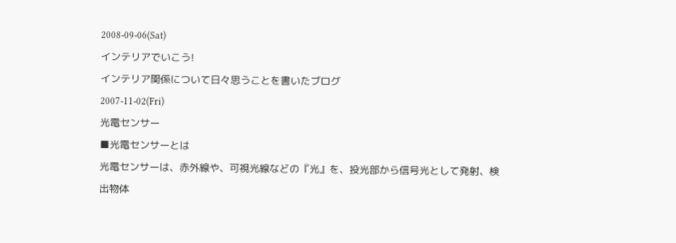2008-09-06(Sat)
インテリアでいこう!
インテリア関係について日々思うことを書いたブログ
2007-11-02(Fri)
光電センサー
■光電センサーとは
光電センサーは、赤外線や、可視光線などの『光』を、投光部から信号光として発射、検出物体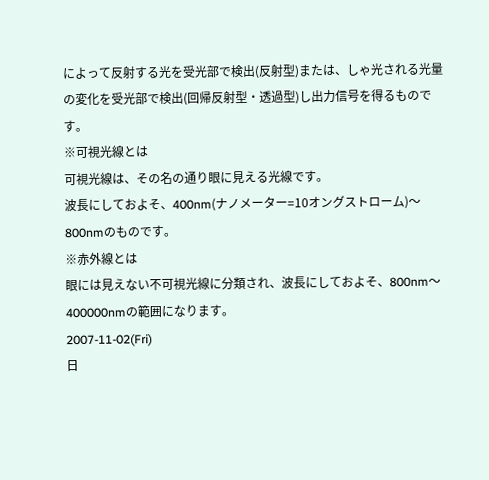によって反射する光を受光部で検出(反射型)または、しゃ光される光量の変化を受光部で検出(回帰反射型・透過型)し出力信号を得るものです。
※可視光線とは
可視光線は、その名の通り眼に見える光線です。
波長にしておよそ、400nm(ナノメーター=10オングストローム)〜800nmのものです。
※赤外線とは
眼には見えない不可視光線に分類され、波長にしておよそ、800nm〜400000nmの範囲になります。
2007-11-02(Fri)
日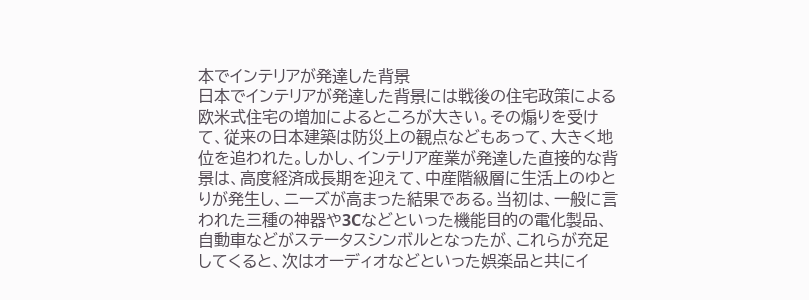本でインテリアが発達した背景
日本でインテリアが発達した背景には戦後の住宅政策による欧米式住宅の増加によるところが大きい。その煽りを受けて、従来の日本建築は防災上の観点などもあって、大きく地位を追われた。しかし、インテリア産業が発達した直接的な背景は、高度経済成長期を迎えて、中産階級層に生活上のゆとりが発生し、ニーズが高まった結果である。当初は、一般に言われた三種の神器や3Cなどといった機能目的の電化製品、自動車などがステータスシンボルとなったが、これらが充足してくると、次はオーディオなどといった娯楽品と共にイ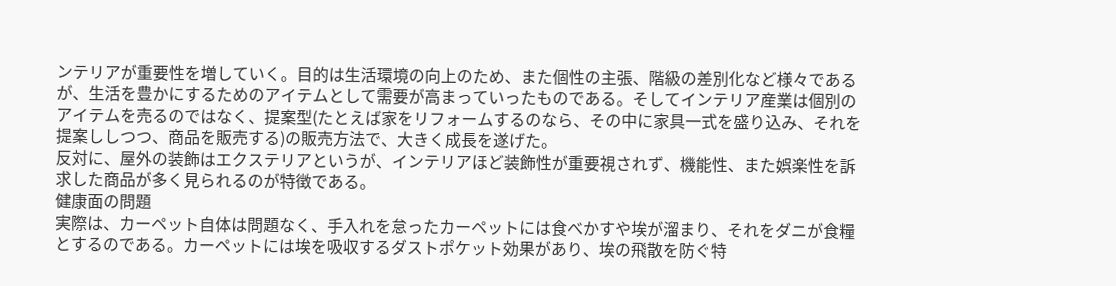ンテリアが重要性を増していく。目的は生活環境の向上のため、また個性の主張、階級の差別化など様々であるが、生活を豊かにするためのアイテムとして需要が高まっていったものである。そしてインテリア産業は個別のアイテムを売るのではなく、提案型(たとえば家をリフォームするのなら、その中に家具一式を盛り込み、それを提案ししつつ、商品を販売する)の販売方法で、大きく成長を遂げた。
反対に、屋外の装飾はエクステリアというが、インテリアほど装飾性が重要視されず、機能性、また娯楽性を訴求した商品が多く見られるのが特徴である。
健康面の問題
実際は、カーペット自体は問題なく、手入れを怠ったカーペットには食べかすや埃が溜まり、それをダニが食糧とするのである。カーペットには埃を吸収するダストポケット効果があり、埃の飛散を防ぐ特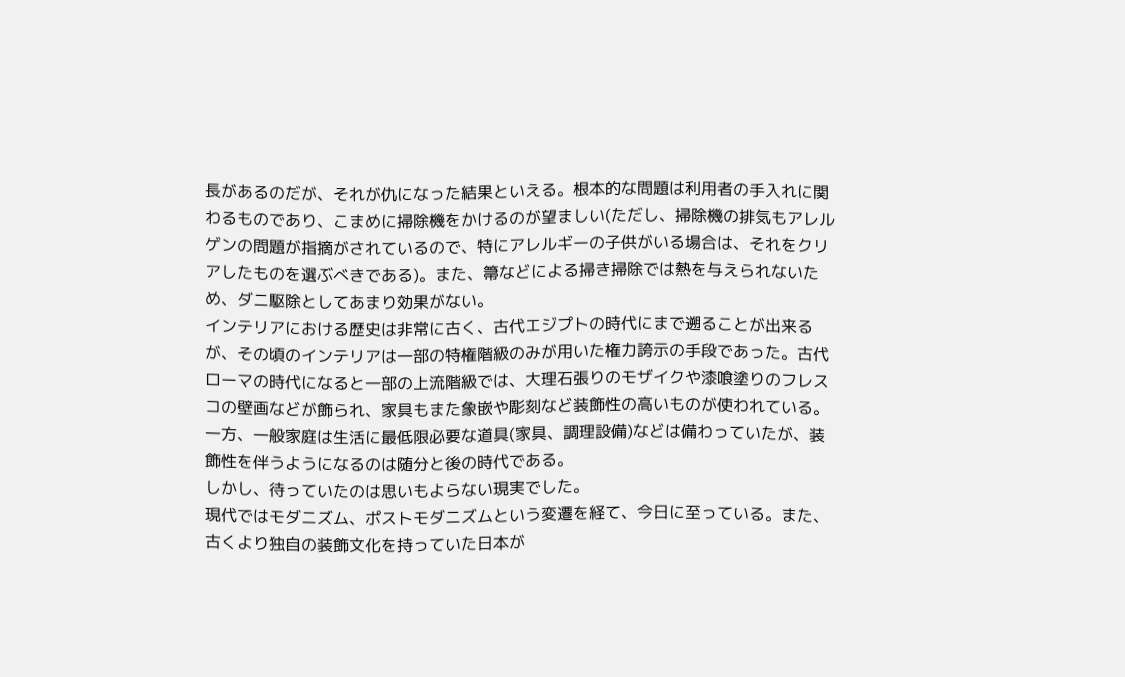長があるのだが、それが仇になった結果といえる。根本的な問題は利用者の手入れに関わるものであり、こまめに掃除機をかけるのが望ましい(ただし、掃除機の排気もアレルゲンの問題が指摘がされているので、特にアレルギーの子供がいる場合は、それをクリアしたものを選ぶべきである)。また、箒などによる掃き掃除では熱を与えられないため、ダニ駆除としてあまり効果がない。
インテリアにおける歴史は非常に古く、古代エジプトの時代にまで遡ることが出来るが、その頃のインテリアは一部の特権階級のみが用いた権力誇示の手段であった。古代ローマの時代になると一部の上流階級では、大理石張りのモザイクや漆喰塗りのフレスコの壁画などが飾られ、家具もまた象嵌や彫刻など装飾性の高いものが使われている。一方、一般家庭は生活に最低限必要な道具(家具、調理設備)などは備わっていたが、装飾性を伴うようになるのは随分と後の時代である。
しかし、待っていたのは思いもよらない現実でした。
現代ではモダニズム、ポストモダニズムという変遷を経て、今日に至っている。また、古くより独自の装飾文化を持っていた日本が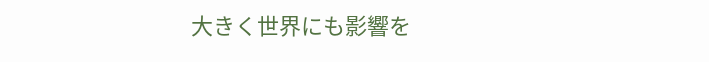大きく世界にも影響を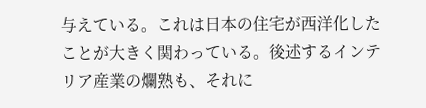与えている。これは日本の住宅が西洋化したことが大きく関わっている。後述するインテリア産業の爛熟も、それに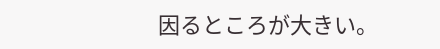因るところが大きい。